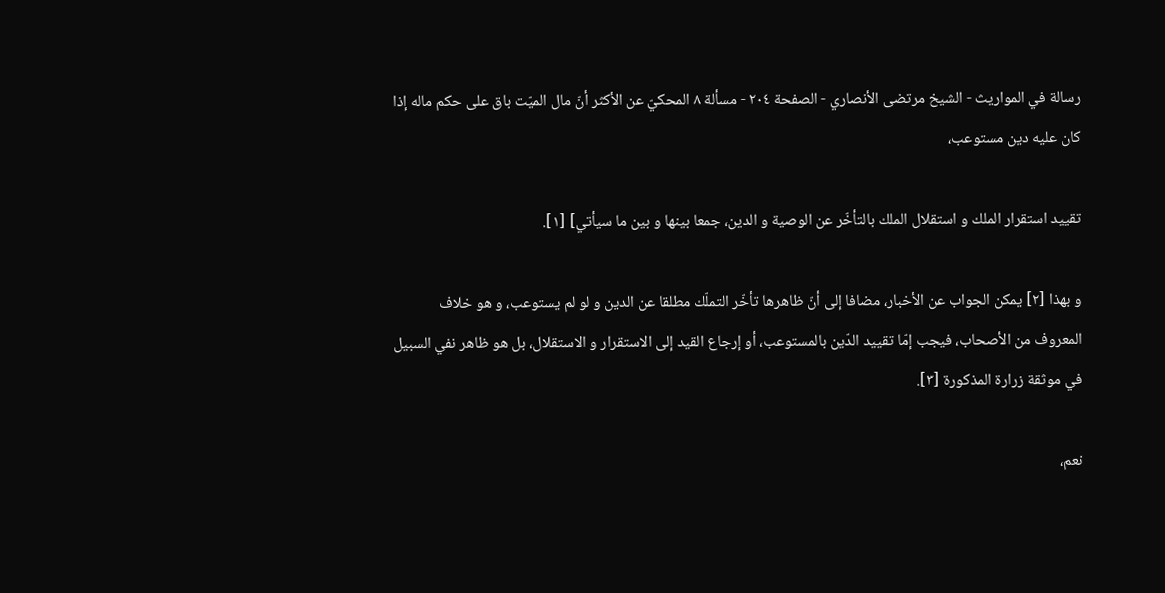رسالة في المواريث - الشيخ مرتضى الأنصاري - الصفحة ٢٠٤ - مسألة ٨ المحكيّ عن الأكثر أنّ مال الميّت باق على حكم ماله إذا كان عليه دين مستوعب،

تقييد استقرار الملك و استقلال الملك بالتأخّر عن الوصية و الدين، جمعا بينها و بين ما سيأتي] [١].

و بهذا [٢] يمكن الجواب عن الأخبار، مضافا إلى أنّ ظاهرها تأخّر التملّك مطلقا عن الدين و لو لم يستوعب، و هو خلاف المعروف من الأصحاب، فيجب إمّا تقييد الدّين بالمستوعب، أو إرجاع القيد إلى الاستقرار و الاستقلال، بل هو ظاهر نفي السبيل في موثقة زرارة المذكورة [٣].

نعم،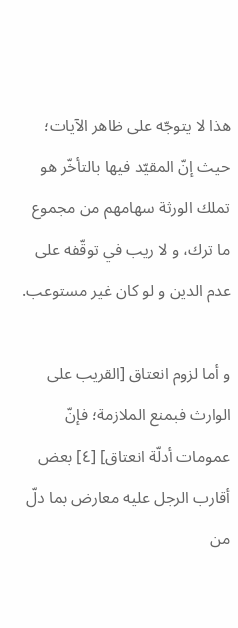هذا لا يتوجّه على ظاهر الآيات؛ حيث إنّ المقيّد فيها بالتأخّر هو تملك الورثة سهامهم من مجموع ما ترك، و لا ريب في توقّفه على عدم الدين و لو كان غير مستوعب.

و أما لزوم انعتاق [القريب على الوارث فبمنع الملازمة؛ فإنّ عمومات أدلّة انعتاق] [٤] بعض أقارب الرجل عليه معارض بما دلّ من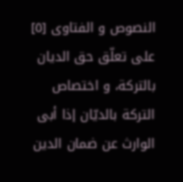النصوص و الفتاوى [٥] على تعلّق حق الديان بالتركة، و اختصاص التركة بالديّان إذا أبى الوارث عن ضمان الدين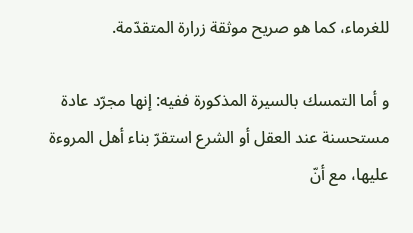للغرماء، كما هو صريح موثقة زرارة المتقدّمة.

و أما التمسك بالسيرة المذكورة ففيه: إنها مجرّد عادة مستحسنة عند العقل أو الشرع استقرّ بناء أهل المروءة عليها، مع أنّ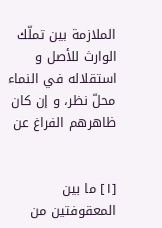الملازمة بين تملّك الوارث للأصل و استقلاله في النماء محلّ نظر، و إن كان ظاهرهم الفراغ عن


[١] ما بين المعقوفتين من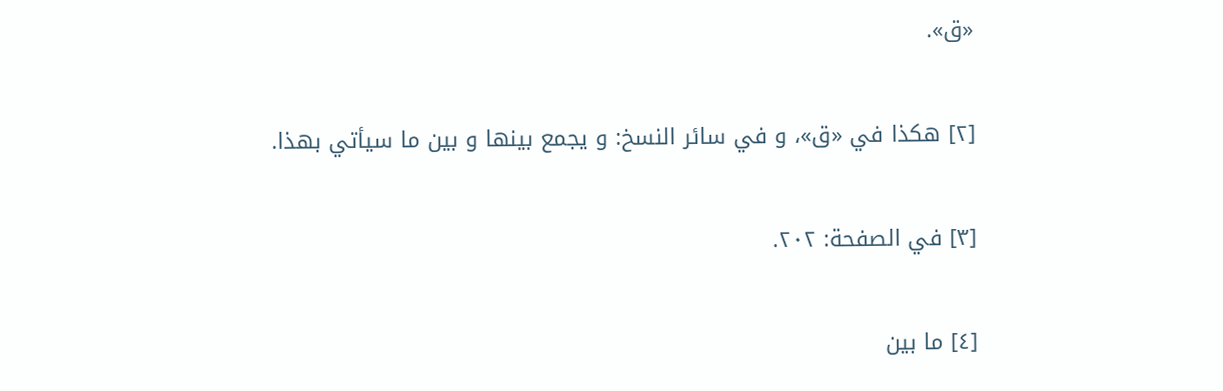«ق».

[٢] هكذا في «ق»، و في سائر النسخ: و يجمع بينها و بين ما سيأتي بهذا.

[٣] في الصفحة: ٢٠٢.

[٤] ما بين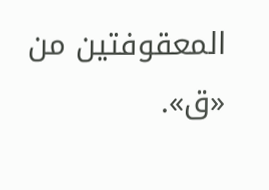المعقوفتين من «ق».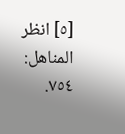[٥] انظر المناهل: ٧٥٤.